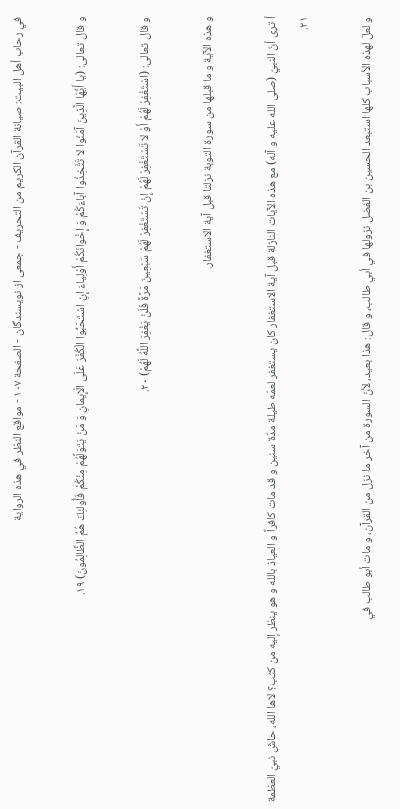في رحاب أهل البيت: صيانة القرآن الكريم من التحريف - جمعى از نويسندگان - الصفحة ١٠٧ - مواقع النظر في هذه الرواية

و قال تعالى: (يا أَيُّهَا الَّذِينَ آمَنُوا لا تَتَّخِذُوا آباءَكُمْ وَ إِخْوانَكُمْ أَوْلِياءَ إِنِ اسْتَحَبُّوا الْكُفْرَ عَلَى الْإِيمانِ وَ مَنْ يَتَوَلَّهُمْ مِنْكُمْ فَأُولئِكَ هُمُ الظَّالِمُونَ) ١٩.

و قال تعالى: (اسْتَغْفِرْ لَهُمْ أَوْ لا تَسْتَغْفِرْ لَهُمْ إِنْ تَسْتَغْفِرْ لَهُمْ سَبْعِينَ مَرَّةً فَلَنْ يَغْفِرَ اللَّهُ لَهُمْ) ٢٠.

و هذه الآية و ما قبلها من سورة التوبة نزلتا قبل آية الاستغفار.

أ ترى أنّ النبيّ (صلى الله عليه و آله) مع هذه الآيات النازلة قبل آية الاستغفار كان يستغفر لعمّه طيلة مدّة سنين و قد مات كافراً و العياذ بالله و هو ينظر إليه من كثب؟ لاها الله، حاشَ نبيّ العظمة ٢١.

و لعلّ لهذه الأسباب كلها استبعد الحسين بن الفضل نزولها في أبي طالب، و قال: هذا بعيد، لأنّ السورة من آخر ما نزل من القرآن، و مات أبو طالب في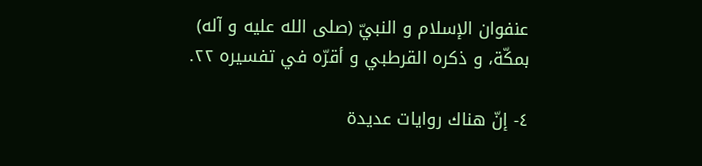عنفوان الإسلام و النبيّ (صلى الله عليه و آله) بمكّة، و ذكره القرطبي و أقرّه في تفسيره‌ ٢٢.

٤- إنّ هناك روايات عديدة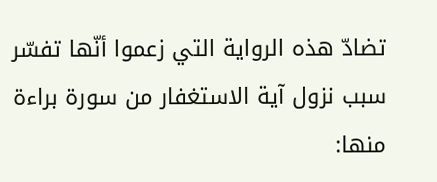تضادّ هذه الرواية التي زعموا أنّها تفسّر سبب نزول آية الاستغفار من سورة براءة منها: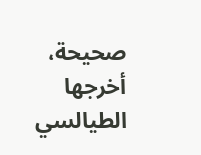صحيحة، أخرجها الطيالسي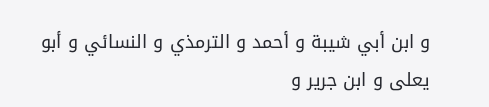و ابن أبي شيبة و أحمد و الترمذي و النسائي و أبو يعلى و ابن جرير و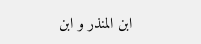ابن المنذر و ابن‌